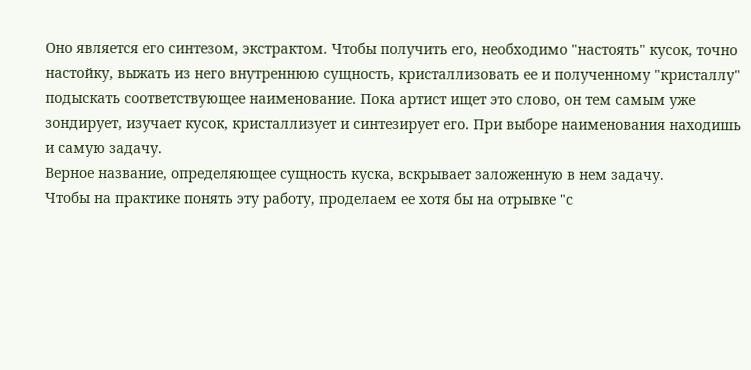Оно является его синтезом, экстрактом. Чтобы получить его, необходимо "настоять" кусок, точно настойку, выжать из него внутреннюю сущность, кристаллизовать ее и полученному "кристаллу" подыскать соответствующее наименование. Пока артист ищет это слово, он тем самым уже зондирует, изучает кусок, кристаллизует и синтезирует его. При выборе наименования находишь и самую задачу.
Верное название, определяющее сущность куска, вскрывает заложенную в нем задачу.
Чтобы на практике понять эту работу, проделаем ее хотя бы на отрывке "с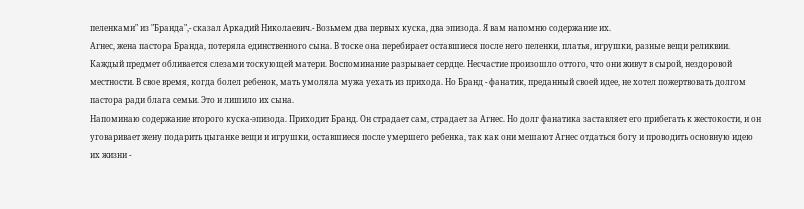пеленками" из "Бранда",- сказал Аркадий Николаевич.- Возьмем два первых куска, два эпизода. Я вам напомню содержание их.
Агнес, жена пастора Бранда, потеряла единственного сына. В тоске она перебирает оставшиеся после него пеленки, платья, игрушки, разные вещи реликвии. Каждый предмет обливается слезами тоскующей матери. Воспоминание разрывает сердце. Несчастие произошло оттого, что они живут в сырой, нездоровой местности. В свое время, когда болел ребенок, мать умоляла мужа уехать из прихода. Но Бранд - фанатик, преданный своей идее, не хотел пожертвовать долгом пастора ради блага семьи. Это и лишило их сына.
Напоминаю содержание второго куска-эпизода. Приходит Бранд. Он страдает сам, страдает за Агнес. Но долг фанатика заставляет его прибегать к жестокости, и он уговаривает жену подарить цыганке вещи и игрушки, оставшиеся после умершего ребенка, так как они мешают Агнес отдаться богу и проводить основную идею их жизни -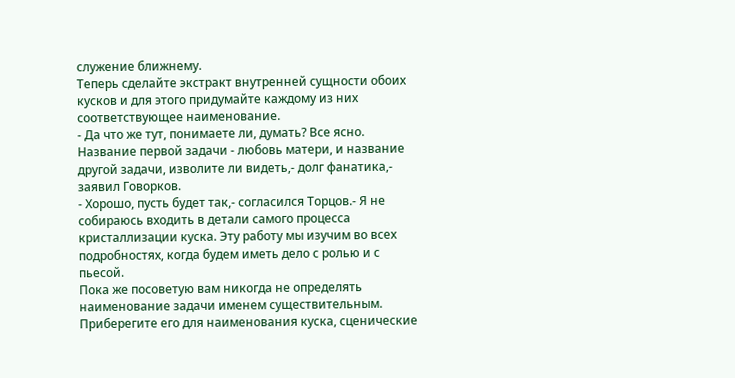служение ближнему.
Теперь сделайте экстракт внутренней сущности обоих кусков и для этого придумайте каждому из них соответствующее наименование.
- Да что же тут, понимаете ли, думать? Все ясно. Название первой задачи - любовь матери, и название другой задачи, изволите ли видеть,- долг фанатика,- заявил Говорков.
- Хорошо, пусть будет так,- согласился Торцов.- Я не собираюсь входить в детали самого процесса кристаллизации куска. Эту работу мы изучим во всех подробностях, когда будем иметь дело с ролью и с пьесой.
Пока же посоветую вам никогда не определять наименование задачи именем существительным. Приберегите его для наименования куска, сценические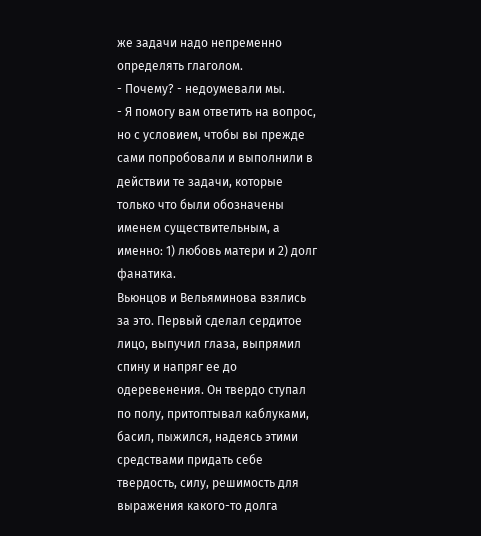же задачи надо непременно определять глаголом.
- Почему? - недоумевали мы.
- Я помогу вам ответить на вопрос, но с условием, чтобы вы прежде сами попробовали и выполнили в действии те задачи, которые только что были обозначены именем существительным, а именно: 1) любовь матери и 2) долг фанатика.
Вьюнцов и Вельяминова взялись за это. Первый сделал сердитое лицо, выпучил глаза, выпрямил спину и напряг ее до одеревенения. Он твердо ступал по полу, притоптывал каблуками, басил, пыжился, надеясь этими средствами придать себе твердость, силу, решимость для выражения какого-то долга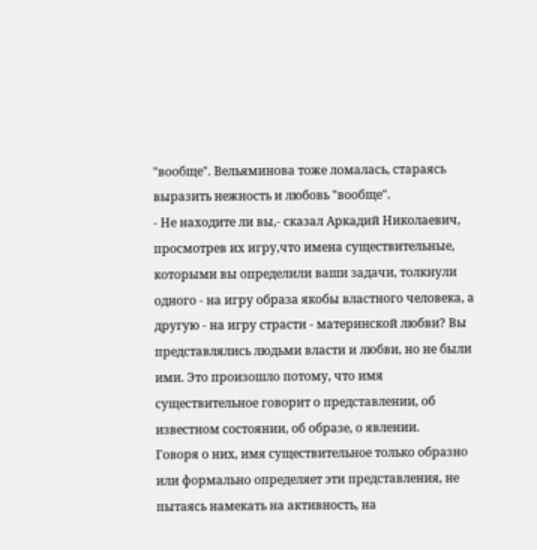"вообще". Вельяминова тоже ломалась, стараясь выразить нежность и любовь "вообще".
- Не находите ли вы,- сказал Аркадий Николаевич, просмотрев их игру,что имена существительные, которыми вы определили ваши задачи, толкнули одного - на игру образа якобы властного человека, а другую - на игру страсти - материнской любви? Вы представлялись людьми власти и любви, но не были ими. Это произошло потому, что имя существительное говорит о представлении, об известном состоянии, об образе, о явлении.
Говоря о них, имя существительное только образно или формально определяет эти представления, не пытаясь намекать на активность, на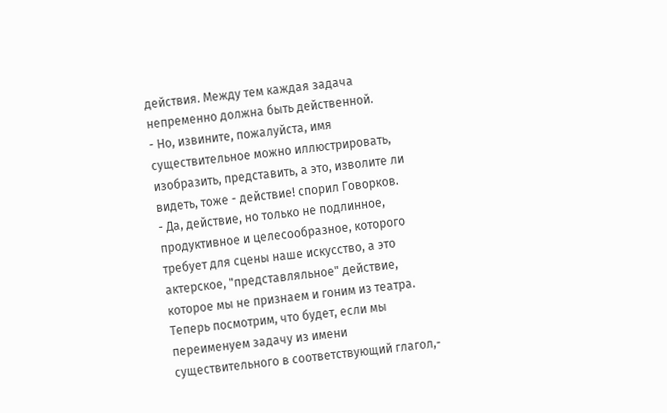действия. Между тем каждая задача непременно должна быть действенной.
- Но, извините, пожалуйста, имя существительное можно иллюстрировать, изобразить, представить, а это, изволите ли видеть, тоже - действие! спорил Говорков.
- Да, действие, но только не подлинное, продуктивное и целесообразное, которого требует для сцены наше искусство, а это актерское, "представляльное" действие, которое мы не признаем и гоним из театра.
Теперь посмотрим, что будет, если мы переименуем задачу из имени существительного в соответствующий глагол,-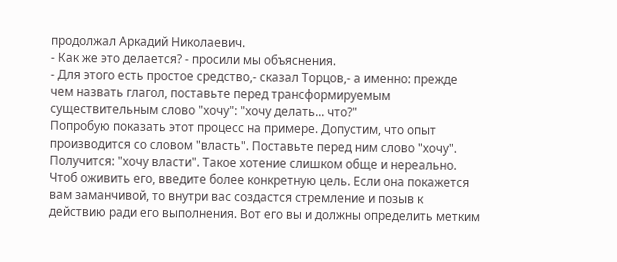продолжал Аркадий Николаевич.
- Как же это делается? - просили мы объяснения.
- Для этого есть простое средство,- сказал Торцов,- а именно: прежде чем назвать глагол, поставьте перед трансформируемым существительным слово "хочу": "хочу делать... что?"
Попробую показать этот процесс на примере. Допустим, что опыт производится со словом "власть". Поставьте перед ним слово "хочу". Получится: "хочу власти". Такое хотение слишком обще и нереально. Чтоб оживить его, введите более конкретную цель. Если она покажется вам заманчивой, то внутри вас создастся стремление и позыв к действию ради его выполнения. Вот его вы и должны определить метким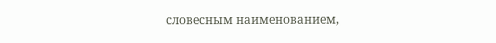словесным наименованием,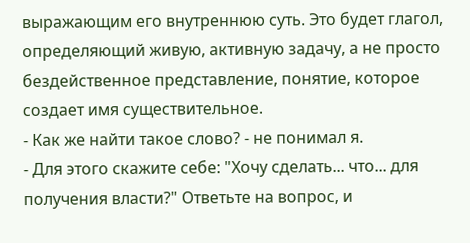выражающим его внутреннюю суть. Это будет глагол, определяющий живую, активную задачу, а не просто бездейственное представление, понятие, которое создает имя существительное.
- Как же найти такое слово? - не понимал я.
- Для этого скажите себе: "Хочу сделать... что... для получения власти?" Ответьте на вопрос, и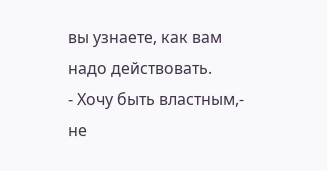вы узнаете, как вам надо действовать.
- Хочу быть властным,- не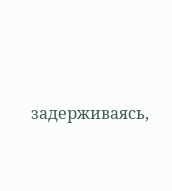задерживаясь,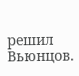решил Вьюнцов.